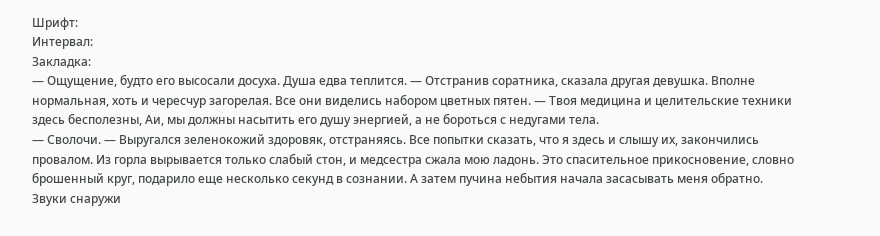Шрифт:
Интервал:
Закладка:
— Ощущение, будто его высосали досуха. Душа едва теплится. — Отстранив соратника, сказала другая девушка. Вполне нормальная, хоть и чересчур загорелая. Все они виделись набором цветных пятен. — Твоя медицина и целительские техники здесь бесполезны, Аи, мы должны насытить его душу энергией, а не бороться с недугами тела.
— Сволочи. — Выругался зеленокожий здоровяк, отстраняясь. Все попытки сказать, что я здесь и слышу их, закончились провалом. Из горла вырывается только слабый стон, и медсестра сжала мою ладонь. Это спасительное прикосновение, словно брошенный круг, подарило еще несколько секунд в сознании. А затем пучина небытия начала засасывать меня обратно.
Звуки снаружи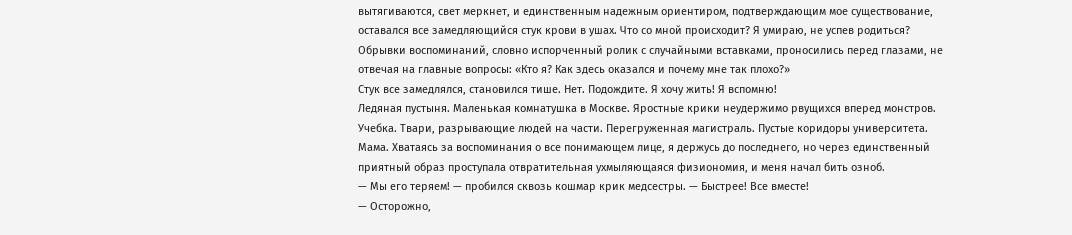вытягиваются, свет меркнет, и единственным надежным ориентиром, подтверждающим мое существование, оставался все замедляющийся стук крови в ушах. Что со мной происходит? Я умираю, не успев родиться? Обрывки воспоминаний, словно испорченный ролик с случайными вставками, проносились перед глазами, не отвечая на главные вопросы: «Кто я? Как здесь оказался и почему мне так плохо?»
Стук все замедлялся, становился тише. Нет. Подождите. Я хочу жить! Я вспомню!
Ледяная пустыня. Маленькая комнатушка в Москве. Яростные крики неудержимо рвущихся вперед монстров. Учебка. Твари, разрывающие людей на части. Перегруженная магистраль. Пустые коридоры университета. Мама. Хватаясь за воспоминания о все понимающем лице, я держусь до последнего, но через единственный приятный образ проступала отвратительная ухмыляющаяся физиономия, и меня начал бить озноб.
— Мы его теряем! — пробился сквозь кошмар крик медсестры. — Быстрее! Все вместе!
— Осторожно,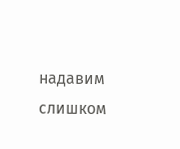надавим слишком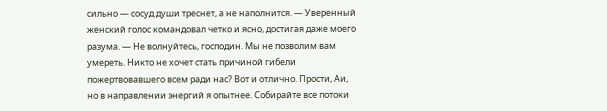сильно — сосуд души треснет, а не наполнится. — Уверенный женский голос командовал четко и ясно, достигая даже моего разума. — Не волнуйтесь, господин. Мы не позволим вам умереть. Никто не хочет стать причиной гибели пожертвовавшего всем ради нас? Вот и отлично. Прости, Аи, но в направлении энергий я опытнее. Собирайте все потоки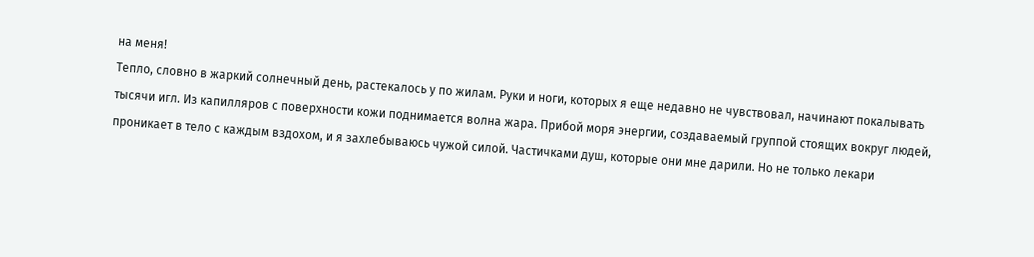на меня!
Тепло, словно в жаркий солнечный день, растекалось у по жилам. Руки и ноги, которых я еще недавно не чувствовал, начинают покалывать тысячи игл. Из капилляров с поверхности кожи поднимается волна жара. Прибой моря энергии, создаваемый группой стоящих вокруг людей, проникает в тело с каждым вздохом, и я захлебываюсь чужой силой. Частичками душ, которые они мне дарили. Но не только лекари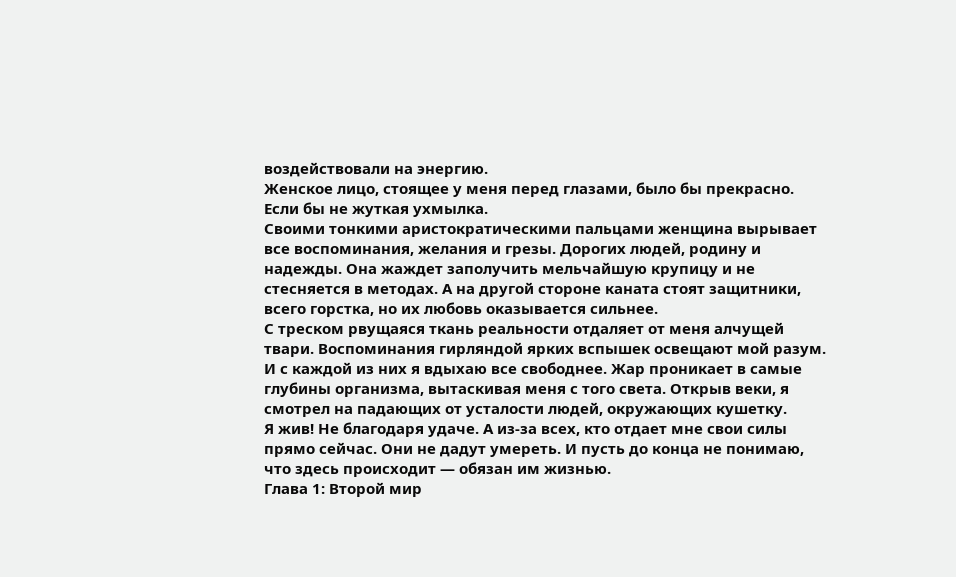воздействовали на энергию.
Женское лицо, стоящее у меня перед глазами, было бы прекрасно. Если бы не жуткая ухмылка.
Своими тонкими аристократическими пальцами женщина вырывает все воспоминания, желания и грезы. Дорогих людей, родину и надежды. Она жаждет заполучить мельчайшую крупицу и не стесняется в методах. А на другой стороне каната стоят защитники, всего горстка, но их любовь оказывается сильнее.
С треском рвущаяся ткань реальности отдаляет от меня алчущей твари. Воспоминания гирляндой ярких вспышек освещают мой разум. И с каждой из них я вдыхаю все свободнее. Жар проникает в самые глубины организма, вытаскивая меня с того света. Открыв веки, я смотрел на падающих от усталости людей, окружающих кушетку.
Я жив! Не благодаря удаче. А из-за всех, кто отдает мне свои силы прямо сейчас. Они не дадут умереть. И пусть до конца не понимаю, что здесь происходит — обязан им жизнью.
Глава 1: Второй мир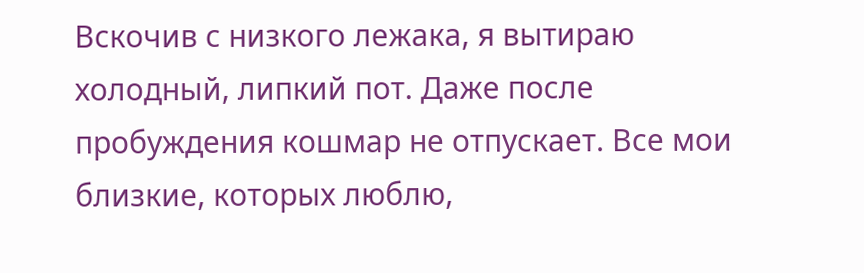Вскочив с низкого лежака, я вытираю холодный, липкий пот. Даже после пробуждения кошмар не отпускает. Все мои близкие, которых люблю,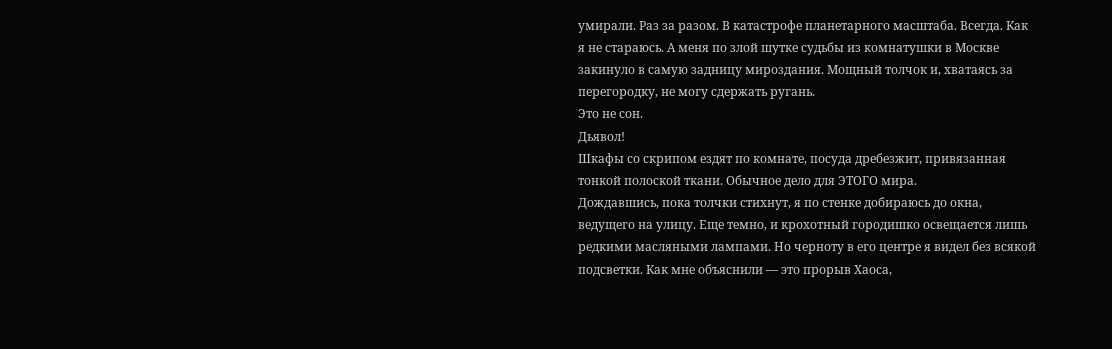умирали. Раз за разом. В катастрофе планетарного масштаба. Всегда. Как я не стараюсь. А меня по злой шутке судьбы из комнатушки в Москве закинуло в самую задницу мироздания. Мощный толчок и, хватаясь за перегородку, не могу сдержать ругань.
Это не сон.
Дьявол!
Шкафы со скрипом ездят по комнате, посуда дребезжит, привязанная тонкой полоской ткани. Обычное дело для ЭТОГО мира.
Дождавшись, пока толчки стихнут, я по стенке добираюсь до окна, ведущего на улицу. Еще темно, и крохотный городишко освещается лишь редкими масляными лампами. Но черноту в его центре я видел без всякой подсветки. Как мне объяснили — это прорыв Хаоса,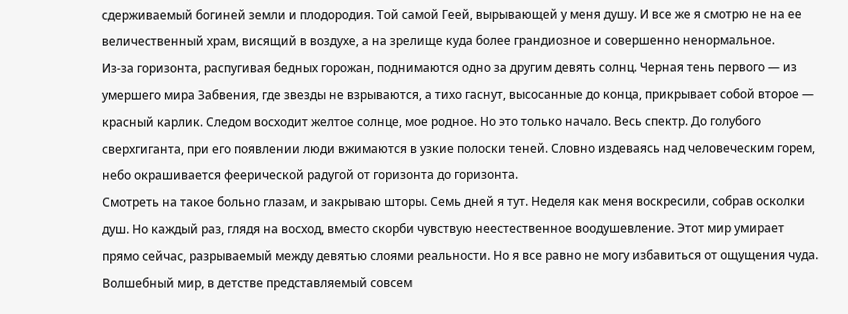сдерживаемый богиней земли и плодородия. Той самой Геей, вырывающей у меня душу. И все же я смотрю не на ее величественный храм, висящий в воздухе, а на зрелище куда более грандиозное и совершенно ненормальное.
Из-за горизонта, распугивая бедных горожан, поднимаются одно за другим девять солнц. Черная тень первого — из умершего мира Забвения, где звезды не взрываются, а тихо гаснут, высосанные до конца, прикрывает собой второе — красный карлик. Следом восходит желтое солнце, мое родное. Но это только начало. Весь спектр. До голубого сверхгиганта, при его появлении люди вжимаются в узкие полоски теней. Словно издеваясь над человеческим горем, небо окрашивается феерической радугой от горизонта до горизонта.
Смотреть на такое больно глазам, и закрываю шторы. Семь дней я тут. Неделя как меня воскресили, собрав осколки душ. Но каждый раз, глядя на восход, вместо скорби чувствую неестественное воодушевление. Этот мир умирает прямо сейчас, разрываемый между девятью слоями реальности. Но я все равно не могу избавиться от ощущения чуда.
Волшебный мир, в детстве представляемый совсем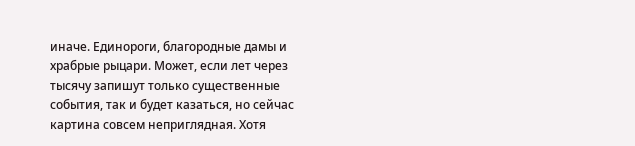иначе. Единороги, благородные дамы и храбрые рыцари. Может, если лет через тысячу запишут только существенные события, так и будет казаться, но сейчас картина совсем неприглядная. Хотя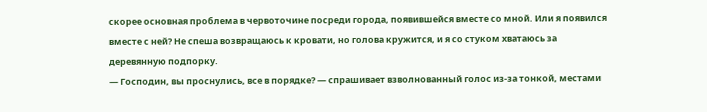скорее основная проблема в червоточине посреди города, появившейся вместе со мной. Или я появился вместе с ней? Не спеша возвращаюсь к кровати, но голова кружится, и я со стуком хватаюсь за деревянную подпорку.
— Господин, вы проснулись, все в порядке? — спрашивает взволнованный голос из-за тонкой, местами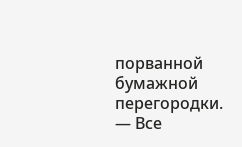порванной бумажной перегородки.
— Все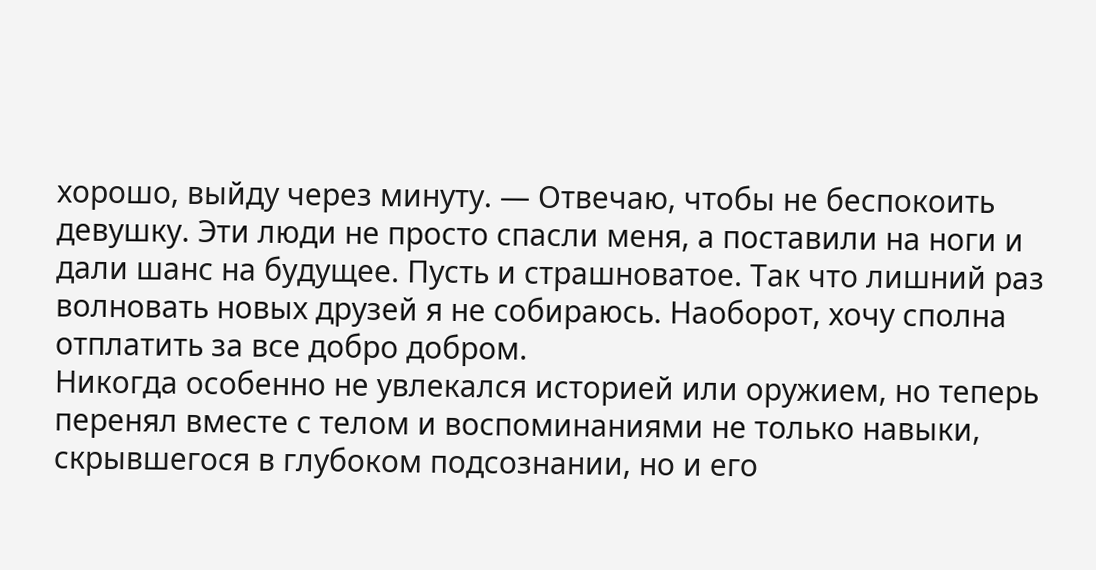хорошо, выйду через минуту. — Отвечаю, чтобы не беспокоить девушку. Эти люди не просто спасли меня, а поставили на ноги и дали шанс на будущее. Пусть и страшноватое. Так что лишний раз волновать новых друзей я не собираюсь. Наоборот, хочу сполна отплатить за все добро добром.
Никогда особенно не увлекался историей или оружием, но теперь перенял вместе с телом и воспоминаниями не только навыки, скрывшегося в глубоком подсознании, но и его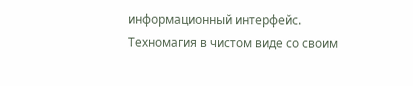информационный интерфейс. Техномагия в чистом виде со своим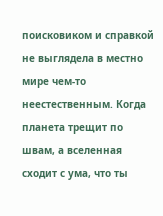поисковиком и справкой не выглядела в местно мире чем-то неестественным. Когда планета трещит по швам, а вселенная сходит с ума, что ты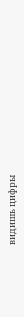видишь цифры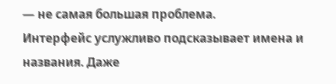— не самая большая проблема.
Интерфейс услужливо подсказывает имена и названия. Даже